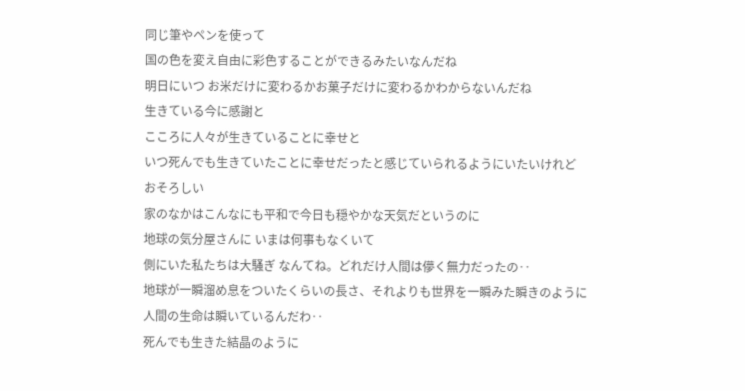同じ筆やペンを使って
国の色を変え自由に彩色することができるみたいなんだね
明日にいつ お米だけに変わるかお菓子だけに変わるかわからないんだね
生きている今に感謝と
こころに人々が生きていることに幸せと
いつ死んでも生きていたことに幸せだったと感じていられるようにいたいけれど
おそろしい
家のなかはこんなにも平和で今日も穏やかな天気だというのに
地球の気分屋さんに いまは何事もなくいて
側にいた私たちは大騒ぎ なんてね。どれだけ人間は儚く無力だったの‥
地球が一瞬溜め息をついたくらいの長さ、それよりも世界を一瞬みた瞬きのように
人間の生命は瞬いているんだわ‥
死んでも生きた結晶のように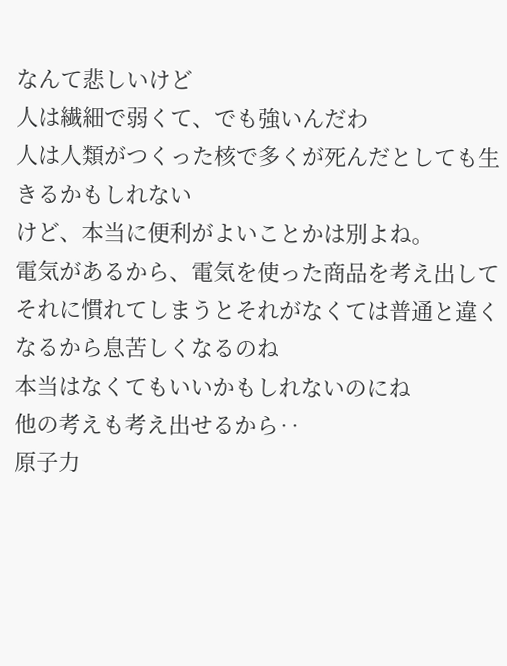なんて悲しいけど
人は繊細で弱くて、でも強いんだわ
人は人類がつくった核で多くが死んだとしても生きるかもしれない
けど、本当に便利がよいことかは別よね。
電気があるから、電気を使った商品を考え出してそれに慣れてしまうとそれがなくては普通と違くなるから息苦しくなるのね
本当はなくてもいいかもしれないのにね
他の考えも考え出せるから‥
原子力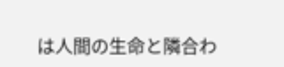は人間の生命と隣合わ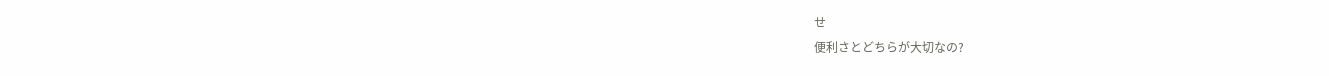せ
便利さとどちらが大切なの?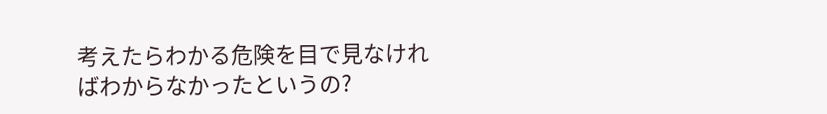考えたらわかる危険を目で見なければわからなかったというの?